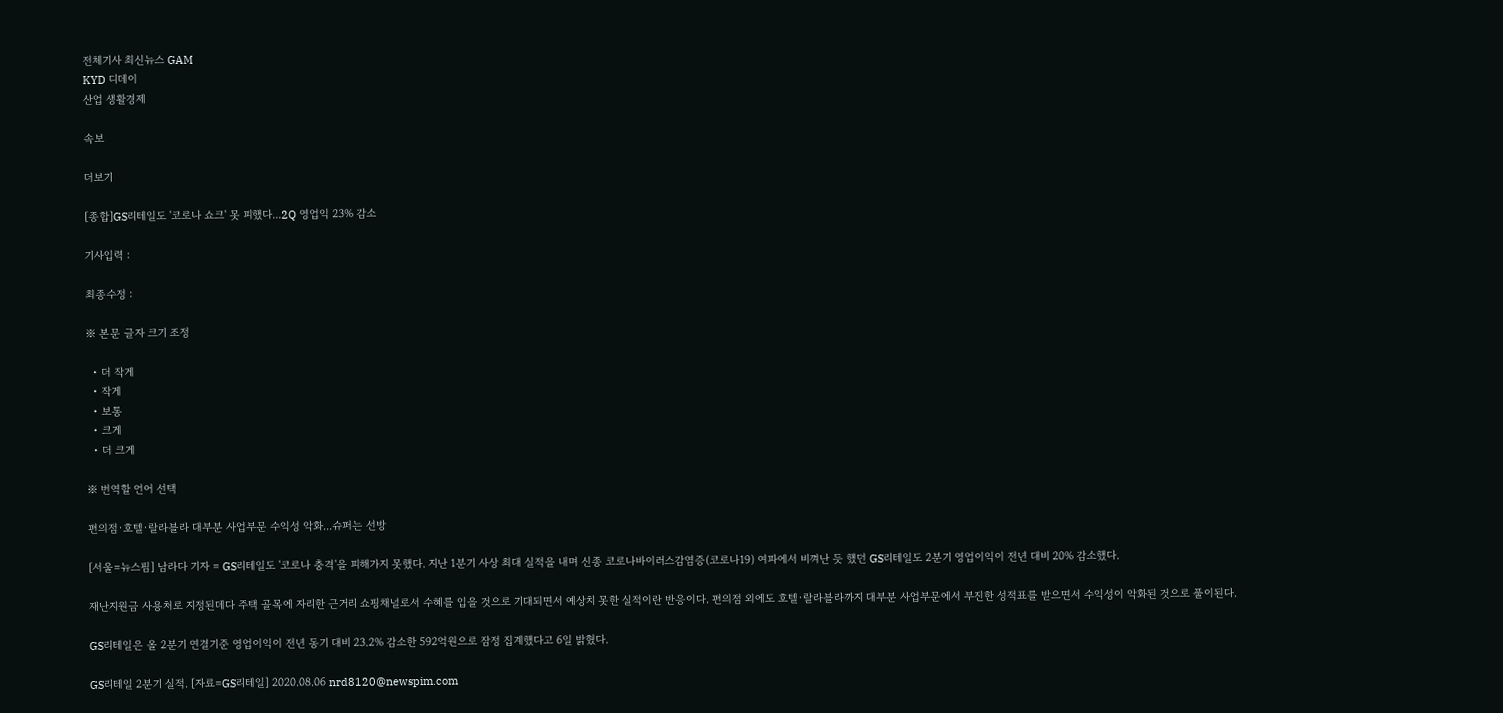전체기사 최신뉴스 GAM
KYD 디데이
산업 생활경제

속보

더보기

[종합]GS리테일도 '코로나 쇼크' 못 피했다...2Q 영업익 23% 감소

기사입력 :

최종수정 :

※ 본문 글자 크기 조정

  • 더 작게
  • 작게
  • 보통
  • 크게
  • 더 크게

※ 번역할 언어 선택

편의점·호텔·랄라블라 대부분 사업부문 수익성 악화...슈퍼는 선방

[서울=뉴스핌] 남라다 기자 = GS리테일도 '코로나 충격'을 피해가지 못했다. 지난 1분기 사상 최대 실적을 내며 신종 코로나바이러스감염증(코로나19) 여파에서 비껴난 듯 했던 GS리테일도 2분기 영업이익이 전년 대비 20% 감소했다.

재난지원금 사용처로 지정된데다 주택 골목에 자리한 근거리 쇼핑채널로서 수혜를 입을 것으로 기대되면서 예상치 못한 실적이란 반응이다. 편의점 외에도 호텔·랄라블라까지 대부분 사업부문에서 부진한 성적표를 받으면서 수익성이 악화된 것으로 풀이된다.

GS리테일은 올 2분기 연결기준 영업이익이 전년 동기 대비 23.2% 감소한 592억원으로 잠정 집계했다고 6일 밝혔다.

GS리테일 2분기 실적. [자료=GS리테일] 2020.08.06 nrd8120@newspim.com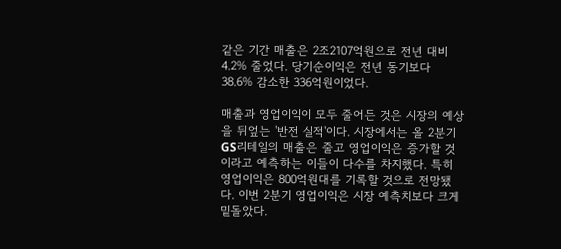같은 기간 매출은 2조2107억원으로 전년 대비 4.2% 줄었다. 당기순이익은 전년 동기보다 38.6% 감소한 336억원이었다.

매출과 영업이익이 모두 줄어든 것은 시장의 예상을 뒤엎는 '반전 실적'이다. 시장에서는 올 2분기 GS리테일의 매출은 줄고 영업이익은 증가할 것이라고 예측하는 이들이 다수를 차지했다. 특히 영업이익은 800억원대를 기록할 것으로 전망됐다. 이번 2분기 영업이익은 시장 예측치보다 크게 밑돌았다.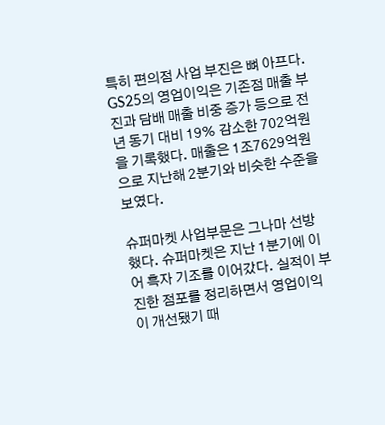특히 편의점 사업 부진은 뼈 아프다. GS25의 영업이익은 기존점 매출 부진과 담배 매출 비중 증가 등으로 전년 동기 대비 19% 감소한 702억원을 기록했다. 매출은 1조7629억원으로 지난해 2분기와 비슷한 수준을 보였다.

슈퍼마켓 사업부문은 그나마 선방했다. 슈퍼마켓은 지난 1분기에 이어 흑자 기조를 이어갔다. 실적이 부진한 점포를 정리하면서 영업이익이 개선됐기 때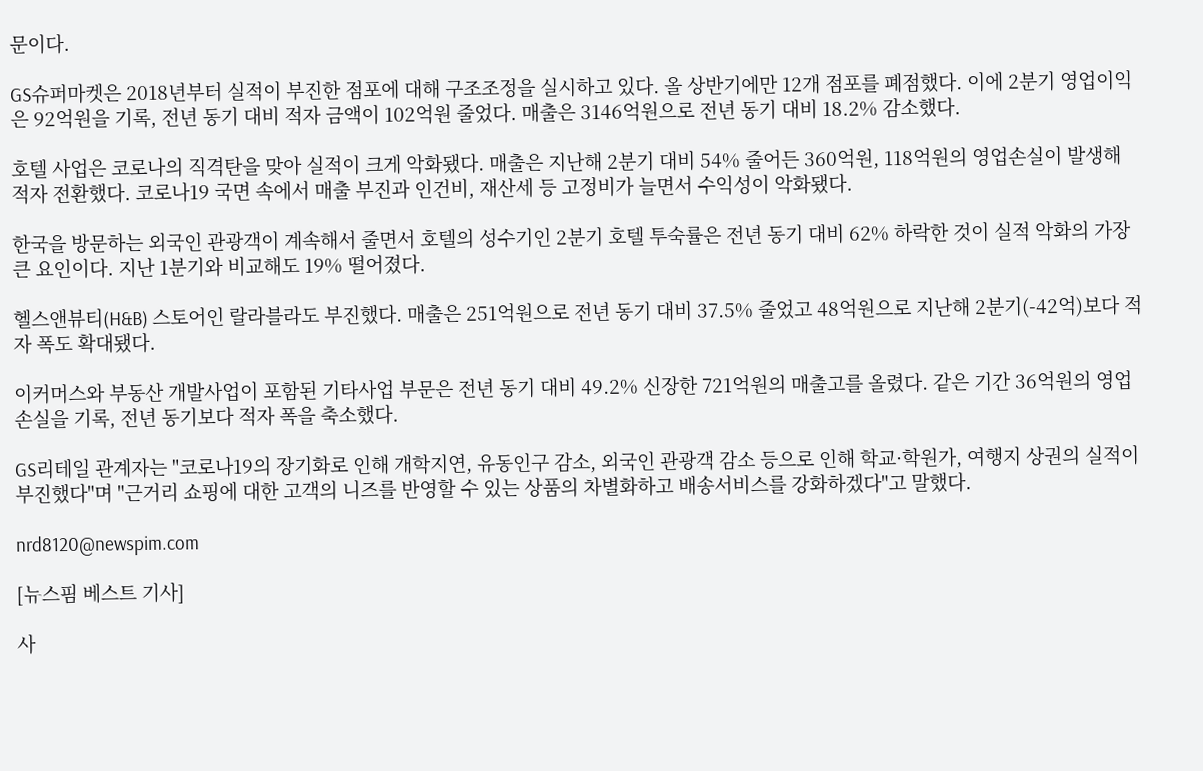문이다.

GS슈퍼마켓은 2018년부터 실적이 부진한 점포에 대해 구조조정을 실시하고 있다. 올 상반기에만 12개 점포를 폐점했다. 이에 2분기 영업이익은 92억원을 기록, 전년 동기 대비 적자 금액이 102억원 줄었다. 매출은 3146억원으로 전년 동기 대비 18.2% 감소했다.

호텔 사업은 코로나의 직격탄을 맞아 실적이 크게 악화됐다. 매출은 지난해 2분기 대비 54% 줄어든 360억원, 118억원의 영업손실이 발생해 적자 전환했다. 코로나19 국면 속에서 매출 부진과 인건비, 재산세 등 고정비가 늘면서 수익성이 악화됐다.

한국을 방문하는 외국인 관광객이 계속해서 줄면서 호텔의 성수기인 2분기 호텔 투숙률은 전년 동기 대비 62% 하락한 것이 실적 악화의 가장 큰 요인이다. 지난 1분기와 비교해도 19% 떨어졌다.

헬스앤뷰티(H&B) 스토어인 랄라블라도 부진했다. 매출은 251억원으로 전년 동기 대비 37.5% 줄었고 48억원으로 지난해 2분기(-42억)보다 적자 폭도 확대됐다.

이커머스와 부동산 개발사업이 포함된 기타사업 부문은 전년 동기 대비 49.2% 신장한 721억원의 매출고를 올렸다. 같은 기간 36억원의 영업손실을 기록, 전년 동기보다 적자 폭을 축소했다.

GS리테일 관계자는 "코로나19의 장기화로 인해 개학지연, 유동인구 감소, 외국인 관광객 감소 등으로 인해 학교·학원가, 여행지 상권의 실적이 부진했다"며 "근거리 쇼핑에 대한 고객의 니즈를 반영할 수 있는 상품의 차별화하고 배송서비스를 강화하겠다"고 말했다.

nrd8120@newspim.com

[뉴스핌 베스트 기사]

사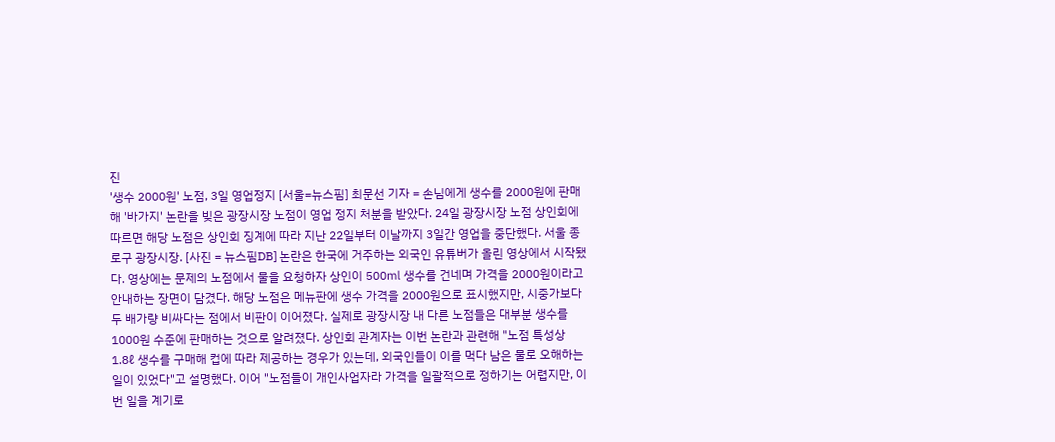진
'생수 2000원' 노점, 3일 영업정지 [서울=뉴스핌] 최문선 기자 = 손님에게 생수를 2000원에 판매해 '바가지' 논란을 빚은 광장시장 노점이 영업 정지 처분을 받았다. 24일 광장시장 노점 상인회에 따르면 해당 노점은 상인회 징계에 따라 지난 22일부터 이날까지 3일간 영업을 중단했다. 서울 종로구 광장시장. [사진 = 뉴스핌DB] 논란은 한국에 거주하는 외국인 유튜버가 올린 영상에서 시작됐다. 영상에는 문제의 노점에서 물을 요청하자 상인이 500㎖ 생수를 건네며 가격을 2000원이라고 안내하는 장면이 담겼다. 해당 노점은 메뉴판에 생수 가격을 2000원으로 표시했지만, 시중가보다 두 배가량 비싸다는 점에서 비판이 이어졌다. 실제로 광장시장 내 다른 노점들은 대부분 생수를 1000원 수준에 판매하는 것으로 알려졌다. 상인회 관계자는 이번 논란과 관련해 "노점 특성상 1.8ℓ 생수를 구매해 컵에 따라 제공하는 경우가 있는데, 외국인들이 이를 먹다 남은 물로 오해하는 일이 있었다"고 설명했다. 이어 "노점들이 개인사업자라 가격을 일괄적으로 정하기는 어렵지만, 이번 일을 계기로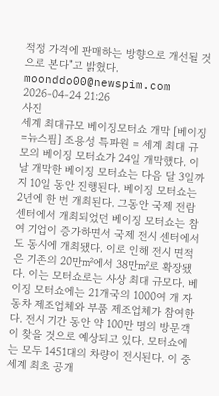적정 가격에 판매하는 방향으로 개선될 것으로 본다"고 밝혔다. moonddo00@newspim.com 2026-04-24 21:26
사진
세계 최대규모 베이징모터쇼 개막 [베이징=뉴스핌] 조용성 특파원 = 세계 최대 규모의 베이징 모터쇼가 24일 개막했다. 이날 개막한 베이징 모터쇼는 다음 달 3일까지 10일 동안 진행된다. 베이징 모터쇼는 2년에 한 번 개최된다. 그동안 국제 전람 센터에서 개최되었던 베이징 모터쇼는 참여 기업이 증가하면서 국제 전시 센터에서도 동시에 개최됐다. 이로 인해 전시 면적은 기존의 20만㎡에서 38만㎡로 확장됐다. 이는 모터쇼로는 사상 최대 규모다. 베이징 모터쇼에는 21개국의 1000여 개 자동차 제조업체와 부품 제조업체가 참여한다. 전시 기간 동안 약 100만 명의 방문객이 찾을 것으로 예상되고 있다. 모터쇼에는 모두 1451대의 차량이 전시된다. 이 중 세계 최초 공개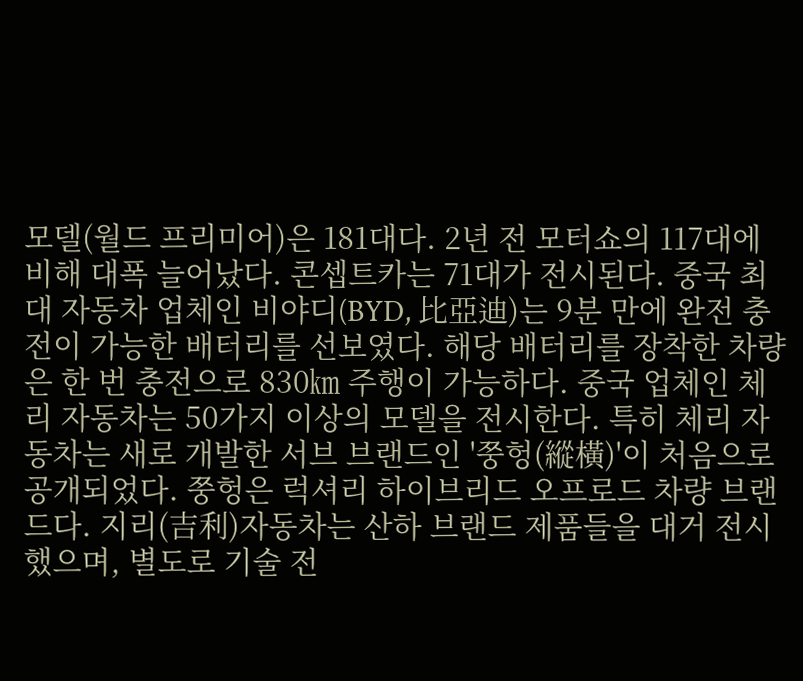모델(월드 프리미어)은 181대다. 2년 전 모터쇼의 117대에 비해 대폭 늘어났다. 콘셉트카는 71대가 전시된다. 중국 최대 자동차 업체인 비야디(BYD, 比亞迪)는 9분 만에 완전 충전이 가능한 배터리를 선보였다. 해당 배터리를 장착한 차량은 한 번 충전으로 830㎞ 주행이 가능하다. 중국 업체인 체리 자동차는 50가지 이상의 모델을 전시한다. 특히 체리 자동차는 새로 개발한 서브 브랜드인 '쭝헝(縱橫)'이 처음으로 공개되었다. 쭝헝은 럭셔리 하이브리드 오프로드 차량 브랜드다. 지리(吉利)자동차는 산하 브랜드 제품들을 대거 전시했으며, 별도로 기술 전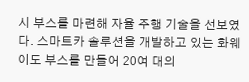시 부스를 마련해 자율 주행 기술을 선보였다. 스마트카 솔루션을 개발하고 있는 화웨이도 부스를 만들어 20여 대의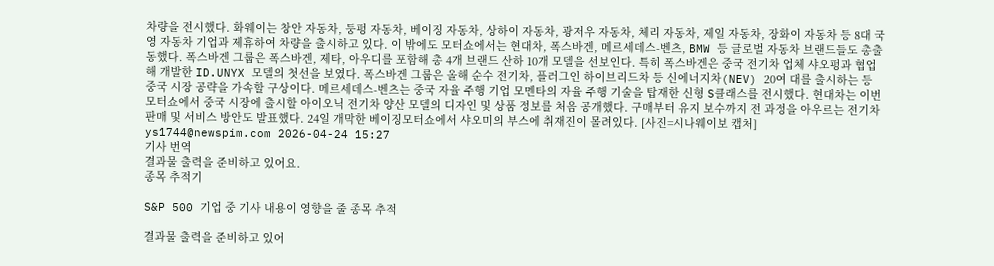차량을 전시했다. 화웨이는 창안 자동차, 둥펑 자동차, 베이징 자동차, 상하이 자동차, 광저우 자동차, 체리 자동차, 제일 자동차, 장화이 자동차 등 8대 국영 자동차 기업과 제휴하여 차량을 출시하고 있다. 이 밖에도 모터쇼에서는 현대차, 폭스바겐, 메르세데스-벤츠, BMW 등 글로벌 자동차 브랜드들도 총출동했다. 폭스바겐 그룹은 폭스바겐, 제타, 아우디를 포함해 총 4개 브랜드 산하 10개 모델을 선보인다. 특히 폭스바겐은 중국 전기차 업체 샤오펑과 협업해 개발한 ID.UNYX 모델의 첫선을 보였다. 폭스바겐 그룹은 올해 순수 전기차, 플러그인 하이브리드차 등 신에너지차(NEV) 20여 대를 출시하는 등 중국 시장 공략을 가속할 구상이다. 메르세데스-벤츠는 중국 자율 주행 기업 모멘타의 자율 주행 기술을 탑재한 신형 S클래스를 전시했다. 현대차는 이번 모터쇼에서 중국 시장에 출시할 아이오닉 전기차 양산 모델의 디자인 및 상품 정보를 처음 공개했다. 구매부터 유지 보수까지 전 과정을 아우르는 전기차 판매 및 서비스 방안도 발표했다. 24일 개막한 베이징모터쇼에서 샤오미의 부스에 취재진이 몰려있다. [사진=시나웨이보 캡처] ys1744@newspim.com 2026-04-24 15:27
기사 번역
결과물 출력을 준비하고 있어요.
종목 추적기

S&P 500 기업 중 기사 내용이 영향을 줄 종목 추적

결과물 출력을 준비하고 있어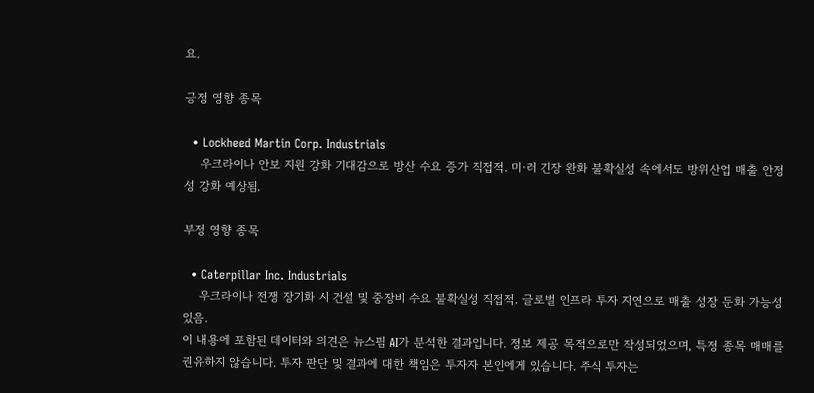요.

긍정 영향 종목

  • Lockheed Martin Corp. Industrials
    우크라이나 안보 지원 강화 기대감으로 방산 수요 증가 직접적. 미·러 긴장 완화 불확실성 속에서도 방위산업 매출 안정성 강화 예상됨.

부정 영향 종목

  • Caterpillar Inc. Industrials
    우크라이나 전쟁 장기화 시 건설 및 중장비 수요 불확실성 직접적. 글로벌 인프라 투자 지연으로 매출 성장 둔화 가능성 있음.
이 내용에 포함된 데이터와 의견은 뉴스핌 AI가 분석한 결과입니다. 정보 제공 목적으로만 작성되었으며, 특정 종목 매매를 권유하지 않습니다. 투자 판단 및 결과에 대한 책임은 투자자 본인에게 있습니다. 주식 투자는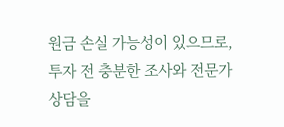원금 손실 가능성이 있으므로, 투자 전 충분한 조사와 전문가 상담을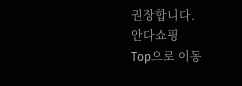권장합니다.
안다쇼핑
Top으로 이동